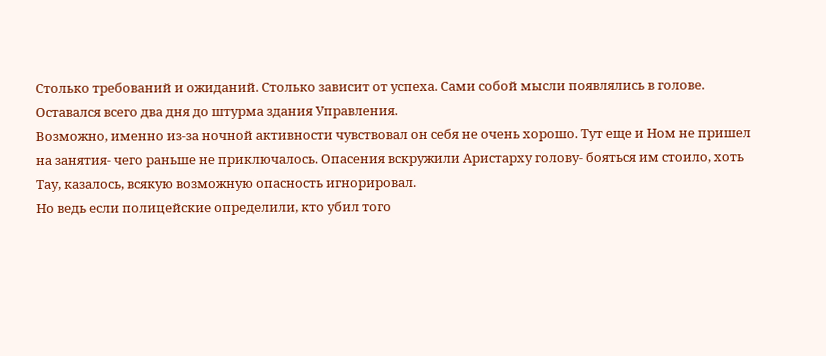Столько требований и ожиданий. Столько зависит от успеха. Сами собой мысли появлялись в голове.
Оставался всего два дня до штурма здания Управления.
Возможно, именно из-за ночной активности чувствовал он себя не очень хорошо. Тут еще и Ном не пришел на занятия- чего раньше не приключалось. Опасения вскружили Аристарху голову- бояться им стоило, хоть Тау, казалось, всякую возможную опасность игнорировал.
Но ведь если полицейские определили, кто убил того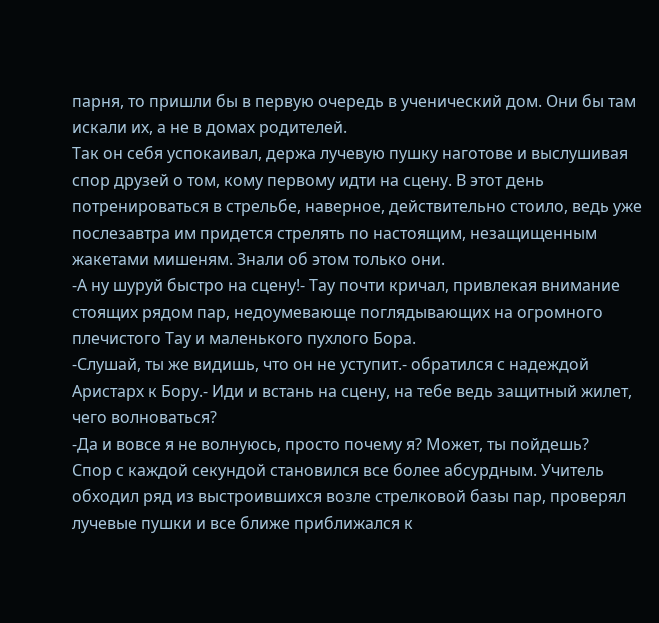парня, то пришли бы в первую очередь в ученический дом. Они бы там искали их, а не в домах родителей.
Так он себя успокаивал, держа лучевую пушку наготове и выслушивая спор друзей о том, кому первому идти на сцену. В этот день потренироваться в стрельбе, наверное, действительно стоило, ведь уже послезавтра им придется стрелять по настоящим, незащищенным жакетами мишеням. Знали об этом только они.
-А ну шуруй быстро на сцену!- Тау почти кричал, привлекая внимание стоящих рядом пар, недоумевающе поглядывающих на огромного плечистого Тау и маленького пухлого Бора.
-Слушай, ты же видишь, что он не уступит.- обратился с надеждой Аристарх к Бору.- Иди и встань на сцену, на тебе ведь защитный жилет, чего волноваться?
-Да и вовсе я не волнуюсь, просто почему я? Может, ты пойдешь?
Спор с каждой секундой становился все более абсурдным. Учитель обходил ряд из выстроившихся возле стрелковой базы пар, проверял лучевые пушки и все ближе приближался к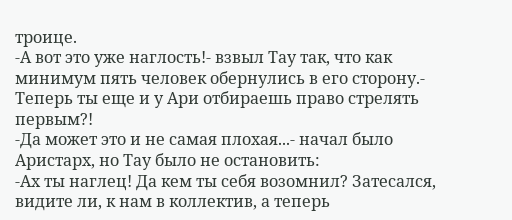троице.
-А вот это уже наглость!- взвыл Тау так, что как минимум пять человек обернулись в его сторону.- Теперь ты еще и у Ари отбираешь право стрелять первым?!
-Да может это и не самая плохая...- начал было Аристарх, но Тау было не остановить:
-Ах ты наглец! Да кем ты себя возомнил? Затесался, видите ли, к нам в коллектив, а теперь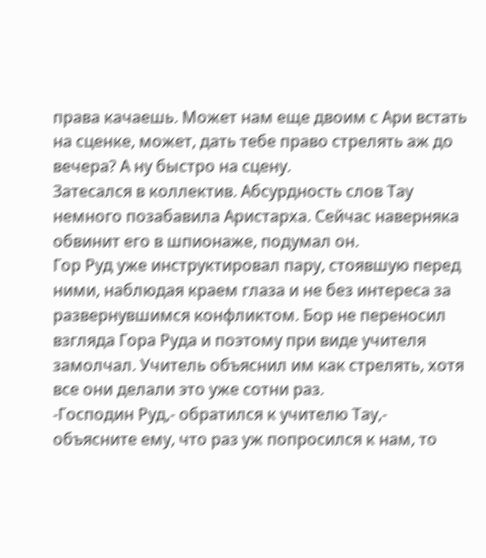права качаешь. Может нам еще двоим с Ари встать на сценке, может, дать тебе право стрелять аж до вечера? А ну быстро на сцену.
Затесался в коллектив. Абсурдность слов Тау немного позабавила Аристарха. Сейчас наверняка обвинит его в шпионаже, подумал он.
Гор Руд уже инструктировал пару, стоявшую перед ними, наблюдая краем глаза и не без интереса за развернувшимся конфликтом. Бор не переносил взгляда Гора Руда и поэтому при виде учителя замолчал. Учитель объяснил им как стрелять, хотя все они делали это уже сотни раз.
-Господин Руд,- обратился к учителю Тау,- объясните ему, что раз уж попросился к нам, то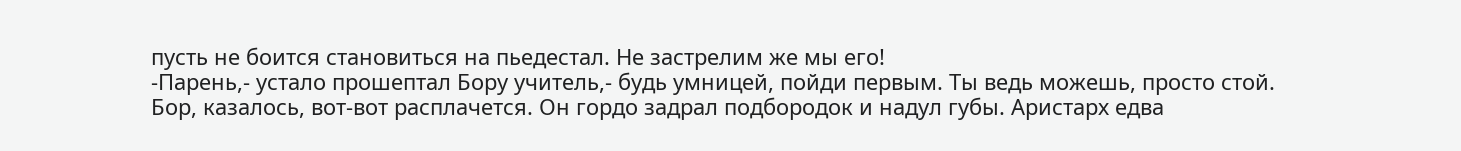пусть не боится становиться на пьедестал. Не застрелим же мы его!
-Парень,- устало прошептал Бору учитель,- будь умницей, пойди первым. Ты ведь можешь, просто стой.
Бор, казалось, вот-вот расплачется. Он гордо задрал подбородок и надул губы. Аристарх едва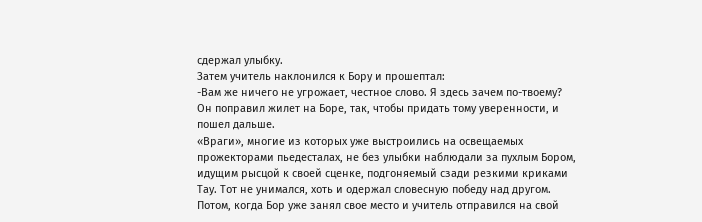сдержал улыбку.
Затем учитель наклонился к Бору и прошептал:
-Вам же ничего не угрожает, честное слово. Я здесь зачем по-твоему?
Он поправил жилет на Боре, так, чтобы придать тому уверенности, и пошел дальше.
«Враги», многие из которых уже выстроились на освещаемых прожекторами пьедесталах, не без улыбки наблюдали за пухлым Бором, идущим рысцой к своей сценке, подгоняемый сзади резкими криками Тау. Тот не унимался, хоть и одержал словесную победу над другом. Потом, когда Бор уже занял свое место и учитель отправился на свой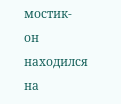мостик- он находился на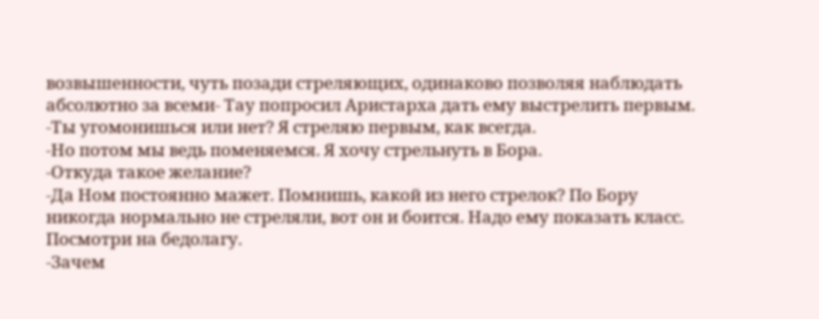возвышенности, чуть позади стреляющих, одинаково позволяя наблюдать абсолютно за всеми- Тау попросил Аристарха дать ему выстрелить первым.
-Ты угомонишься или нет? Я стреляю первым, как всегда.
-Но потом мы ведь поменяемся. Я хочу стрельнуть в Бора.
-Откуда такое желание?
-Да Ном постоянно мажет. Помнишь, какой из него стрелок? По Бору никогда нормально не стреляли, вот он и боится. Надо ему показать класс. Посмотри на бедолагу.
-Зачем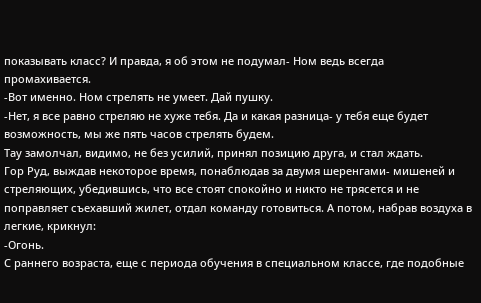показывать класс? И правда, я об этом не подумал- Ном ведь всегда промахивается.
-Вот именно. Ном стрелять не умеет. Дай пушку.
-Нет, я все равно стреляю не хуже тебя. Да и какая разница- у тебя еще будет возможность, мы же пять часов стрелять будем.
Тау замолчал, видимо, не без усилий, принял позицию друга, и стал ждать.
Гор Руд, выждав некоторое время, понаблюдав за двумя шеренгами- мишеней и стреляющих, убедившись, что все стоят спокойно и никто не трясется и не поправляет съехавший жилет, отдал команду готовиться. А потом, набрав воздуха в легкие, крикнул:
-Огонь.
С раннего возраста, еще с периода обучения в специальном классе, где подобные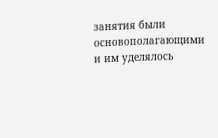занятия были основополагающими и им уделялось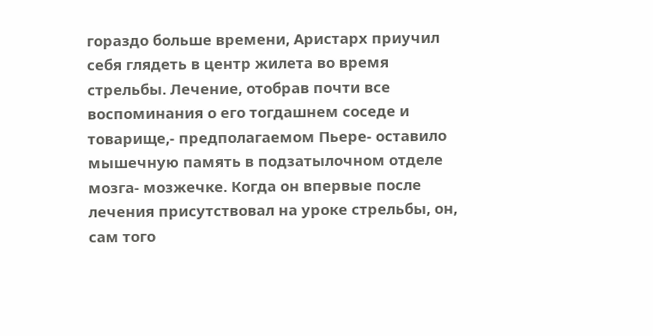гораздо больше времени, Аристарх приучил себя глядеть в центр жилета во время стрельбы. Лечение, отобрав почти все воспоминания о его тогдашнем соседе и товарище,- предполагаемом Пьере- оставило мышечную память в подзатылочном отделе мозга- мозжечке. Когда он впервые после лечения присутствовал на уроке стрельбы, он, сам того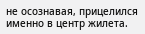не осознавая, прицелился именно в центр жилета.